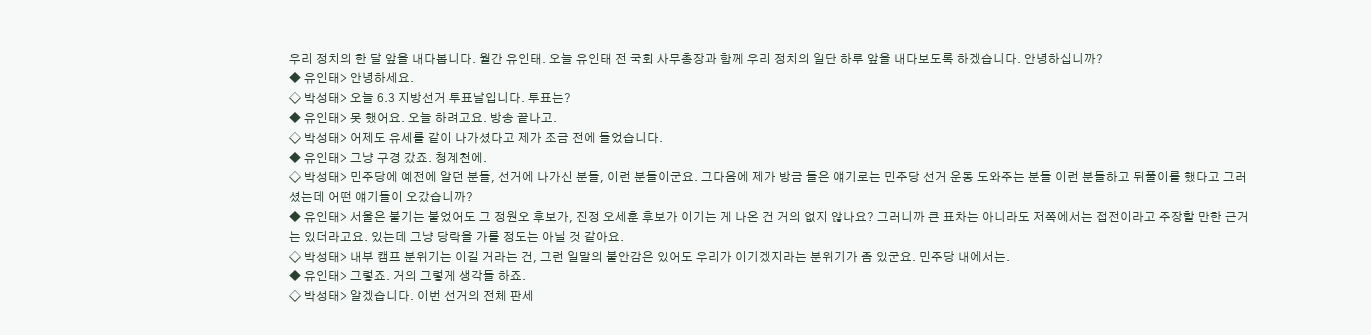우리 정치의 한 달 앞을 내다봅니다. 월간 유인태. 오늘 유인태 전 국회 사무총장과 함께 우리 정치의 일단 하루 앞을 내다보도록 하겠습니다. 안녕하십니까?
◆ 유인태> 안녕하세요.
◇ 박성태> 오늘 6.3 지방선거 투표날입니다. 투표는?
◆ 유인태> 못 했어요. 오늘 하려고요. 방송 끝나고.
◇ 박성태> 어제도 유세를 같이 나가셨다고 제가 조금 전에 들었습니다.
◆ 유인태> 그냥 구경 갔죠. 청계천에.
◇ 박성태> 민주당에 예전에 알던 분들, 선거에 나가신 분들, 이런 분들이군요. 그다음에 제가 방금 들은 얘기로는 민주당 선거 운동 도와주는 분들 이런 분들하고 뒤풀이를 했다고 그러셨는데 어떤 얘기들이 오갔습니까?
◆ 유인태> 서울은 붙기는 붙었어도 그 정원오 후보가, 진정 오세훈 후보가 이기는 게 나온 건 거의 없지 않나요? 그러니까 큰 표차는 아니라도 저쪽에서는 접전이라고 주장할 만한 근거는 있더라고요. 있는데 그냥 당락을 가를 정도는 아닐 것 같아요.
◇ 박성태> 내부 캠프 분위기는 이길 거라는 건, 그런 일말의 불안감은 있어도 우리가 이기겠지라는 분위기가 좀 있군요. 민주당 내에서는.
◆ 유인태> 그렇죠. 거의 그렇게 생각들 하죠.
◇ 박성태> 알겠습니다. 이번 선거의 전체 판세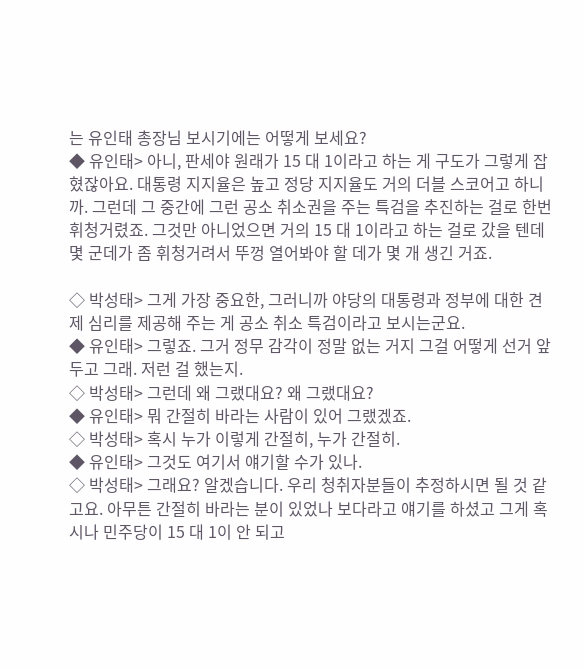는 유인태 총장님 보시기에는 어떻게 보세요?
◆ 유인태> 아니, 판세야 원래가 15 대 1이라고 하는 게 구도가 그렇게 잡혔잖아요. 대통령 지지율은 높고 정당 지지율도 거의 더블 스코어고 하니까. 그런데 그 중간에 그런 공소 취소권을 주는 특검을 추진하는 걸로 한번 휘청거렸죠. 그것만 아니었으면 거의 15 대 1이라고 하는 걸로 갔을 텐데 몇 군데가 좀 휘청거려서 뚜껑 열어봐야 할 데가 몇 개 생긴 거죠.

◇ 박성태> 그게 가장 중요한, 그러니까 야당의 대통령과 정부에 대한 견제 심리를 제공해 주는 게 공소 취소 특검이라고 보시는군요.
◆ 유인태> 그렇죠. 그거 정무 감각이 정말 없는 거지 그걸 어떻게 선거 앞두고 그래. 저런 걸 했는지.
◇ 박성태> 그런데 왜 그랬대요? 왜 그랬대요?
◆ 유인태> 뭐 간절히 바라는 사람이 있어 그랬겠죠.
◇ 박성태> 혹시 누가 이렇게 간절히, 누가 간절히.
◆ 유인태> 그것도 여기서 얘기할 수가 있나.
◇ 박성태> 그래요? 알겠습니다. 우리 청취자분들이 추정하시면 될 것 같고요. 아무튼 간절히 바라는 분이 있었나 보다라고 얘기를 하셨고 그게 혹시나 민주당이 15 대 1이 안 되고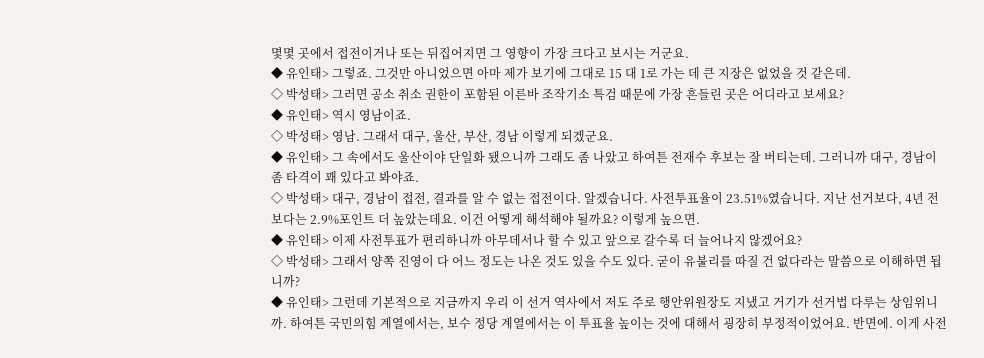몇몇 곳에서 접전이거나 또는 뒤집어지면 그 영향이 가장 크다고 보시는 거군요.
◆ 유인태> 그렇죠. 그것만 아니었으면 아마 제가 보기에 그대로 15 대 1로 가는 데 큰 지장은 없었을 것 같은데.
◇ 박성태> 그러면 공소 취소 권한이 포함된 이른바 조작기소 특검 때문에 가장 흔들린 곳은 어디라고 보세요?
◆ 유인태> 역시 영남이죠.
◇ 박성태> 영남. 그래서 대구, 울산, 부산, 경남 이렇게 되겠군요.
◆ 유인태> 그 속에서도 울산이야 단일화 됐으니까 그래도 좀 나았고 하여튼 전재수 후보는 잘 버티는데. 그러니까 대구, 경남이 좀 타격이 꽤 있다고 봐야죠.
◇ 박성태> 대구, 경남이 접전, 결과를 알 수 없는 접전이다. 알겠습니다. 사전투표율이 23.51%였습니다. 지난 선거보다, 4년 전보다는 2.9%포인트 더 높았는데요. 이건 어떻게 해석해야 될까요? 이렇게 높으면.
◆ 유인태> 이제 사전투표가 편리하니까 아무데서나 할 수 있고 앞으로 갈수록 더 늘어나지 않겠어요?
◇ 박성태> 그래서 양쪽 진영이 다 어느 정도는 나온 것도 있을 수도 있다. 굳이 유불리를 따질 건 없다라는 말씀으로 이해하면 됩니까?
◆ 유인태> 그런데 기본적으로 지금까지 우리 이 선거 역사에서 저도 주로 행안위원장도 지냈고 거기가 선거법 다루는 상임위니까. 하여튼 국민의힘 계열에서는, 보수 정당 계열에서는 이 투표율 높이는 것에 대해서 굉장히 부정적이었어요. 반면에. 이게 사전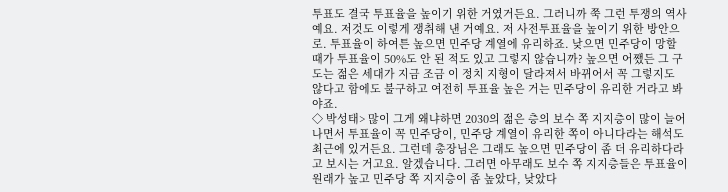투표도 결국 투표율을 높이기 위한 거였거든요. 그러니까 쭉 그런 투쟁의 역사예요. 저것도 이렇게 쟁취해 낸 거예요. 저 사전투표율을 높이기 위한 방안으로. 투표율이 하여튼 높으면 민주당 계열에 유리하죠. 낮으면 민주당이 망할 때가 투표율이 50%도 안 된 적도 있고 그렇지 않습니까? 높으면 어쨌든 그 구도는 젊은 세대가 지금 조금 이 정치 지형이 달라져서 바뀌어서 꼭 그렇지도 않다고 함에도 불구하고 여전히 투표율 높은 거는 민주당이 유리한 거라고 봐야죠.
◇ 박성태> 많이 그게 왜냐하면 2030의 젊은 층의 보수 쪽 지지층이 많이 늘어나면서 투표율이 꼭 민주당이, 민주당 계열이 유리한 쪽이 아니다라는 해석도 최근에 있거든요. 그런데 총장님은 그래도 높으면 민주당이 좀 더 유리하다라고 보시는 거고요. 알겠습니다. 그러면 아무래도 보수 쪽 지지층들은 투표율이 원래가 높고 민주당 쪽 지지층이 좀 높았다, 낮았다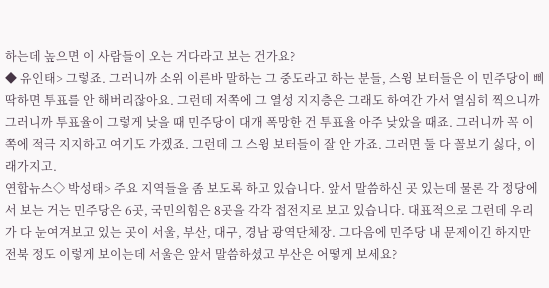하는데 높으면 이 사람들이 오는 거다라고 보는 건가요?
◆ 유인태> 그렇죠. 그러니까 소위 이른바 말하는 그 중도라고 하는 분들, 스윙 보터들은 이 민주당이 삐딱하면 투표를 안 해버리잖아요. 그런데 저쪽에 그 열성 지지층은 그래도 하여간 가서 열심히 찍으니까 그러니까 투표율이 그렇게 낮을 때 민주당이 대개 폭망한 건 투표율 아주 낮았을 때죠. 그러니까 꼭 이쪽에 적극 지지하고 여기도 가겠죠. 그런데 그 스윙 보터들이 잘 안 가죠. 그러면 둘 다 꼴보기 싫다, 이래가지고.
연합뉴스◇ 박성태> 주요 지역들을 좀 보도록 하고 있습니다. 앞서 말씀하신 곳 있는데 물론 각 정당에서 보는 거는 민주당은 6곳, 국민의힘은 8곳을 각각 접전지로 보고 있습니다. 대표적으로 그런데 우리가 다 눈여겨보고 있는 곳이 서울, 부산, 대구, 경남 광역단체장. 그다음에 민주당 내 문제이긴 하지만 전북 정도 이렇게 보이는데 서울은 앞서 말씀하셨고 부산은 어떻게 보세요?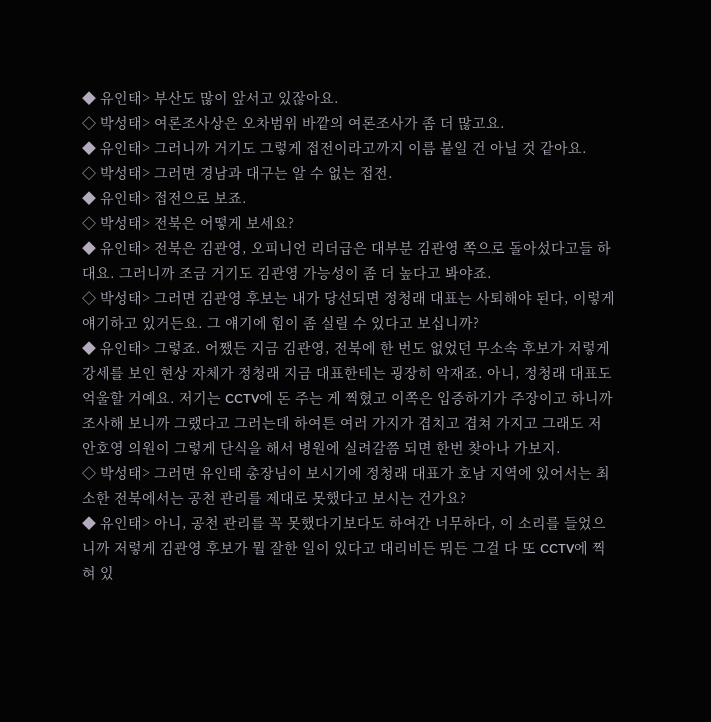◆ 유인태> 부산도 많이 앞서고 있잖아요.
◇ 박성태> 여론조사상은 오차범위 바깥의 여론조사가 좀 더 많고요.
◆ 유인태> 그러니까 거기도 그렇게 접전이라고까지 이름 붙일 건 아닐 것 같아요.
◇ 박성태> 그러면 경남과 대구는 알 수 없는 접전.
◆ 유인태> 접전으로 보죠.
◇ 박성태> 전북은 어떻게 보세요?
◆ 유인태> 전북은 김관영, 오피니언 리더급은 대부분 김관영 쪽으로 돌아섰다고들 하대요. 그러니까 조금 거기도 김관영 가능성이 좀 더 높다고 봐야죠.
◇ 박성태> 그러면 김관영 후보는 내가 당선되면 정청래 대표는 사퇴해야 된다, 이렇게 얘기하고 있거든요. 그 얘기에 힘이 좀 실릴 수 있다고 보십니까?
◆ 유인태> 그렇죠. 어쨌든 지금 김관영, 전북에 한 번도 없었던 무소속 후보가 저렇게 강세를 보인 현상 자체가 정청래 지금 대표한테는 굉장히 악재죠. 아니, 정청래 대표도 억울할 거예요. 저기는 CCTV에 돈 주는 게 찍혔고 이쪽은 입증하기가 주장이고 하니까 조사해 보니까 그랬다고 그러는데 하여튼 여러 가지가 겹치고 겹쳐 가지고 그래도 저 안호영 의원이 그렇게 단식을 해서 병원에 실려갈쯤 되면 한번 찾아나 가보지.
◇ 박성태> 그러면 유인태 총장님이 보시기에 정청래 대표가 호남 지역에 있어서는 최소한 전북에서는 공천 관리를 제대로 못했다고 보시는 건가요?
◆ 유인태> 아니, 공천 관리를 꼭 못했다기보다도 하여간 너무하다, 이 소리를 들었으니까 저렇게 김관영 후보가 뭘 잘한 일이 있다고 대리비든 뭐든 그걸 다 또 CCTV에 찍혀 있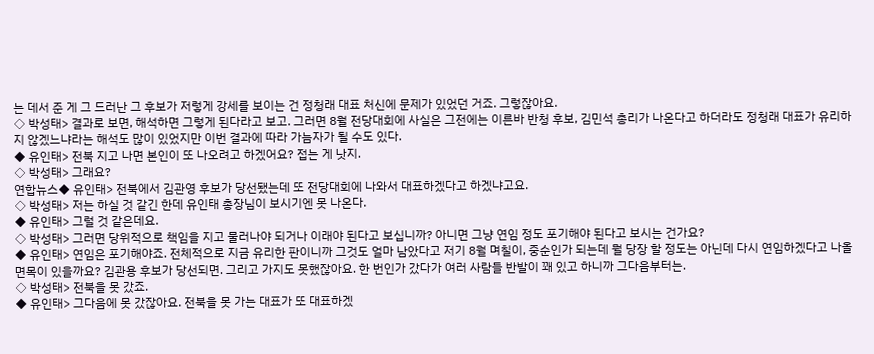는 데서 준 게 그 드러난 그 후보가 저렇게 강세를 보이는 건 정청래 대표 처신에 문제가 있었던 거죠. 그렇잖아요.
◇ 박성태> 결과로 보면, 해석하면 그렇게 된다라고 보고. 그러면 8월 전당대회에 사실은 그전에는 이른바 반청 후보, 김민석 총리가 나온다고 하더라도 정청래 대표가 유리하지 않겠느냐라는 해석도 많이 있었지만 이번 결과에 따라 가늠자가 될 수도 있다.
◆ 유인태> 전북 지고 나면 본인이 또 나오려고 하겠어요? 접는 게 낫지.
◇ 박성태> 그래요?
연합뉴스◆ 유인태> 전북에서 김관영 후보가 당선됐는데 또 전당대회에 나와서 대표하겠다고 하겠냐고요.
◇ 박성태> 저는 하실 것 같긴 한데 유인태 총장님이 보시기엔 못 나온다.
◆ 유인태> 그럴 것 같은데요.
◇ 박성태> 그러면 당위적으로 책임을 지고 물러나야 되거나 이래야 된다고 보십니까? 아니면 그냥 연임 정도 포기해야 된다고 보시는 건가요?
◆ 유인태> 연임은 포기해야죠. 전체적으로 지금 유리한 판이니까 그것도 얼마 남았다고 저기 8월 며칠이, 중순인가 되는데 뭘 당장 할 정도는 아닌데 다시 연임하겠다고 나올 면목이 있을까요? 김관용 후보가 당선되면. 그리고 가지도 못했잖아요. 한 번인가 갔다가 여러 사람들 반발이 꽤 있고 하니까 그다음부터는.
◇ 박성태> 전북을 못 갔죠.
◆ 유인태> 그다음에 못 갔잖아요. 전북을 못 가는 대표가 또 대표하겠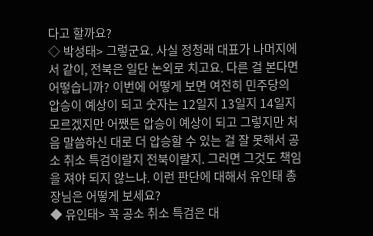다고 할까요?
◇ 박성태> 그렇군요. 사실 정청래 대표가 나머지에서 같이, 전북은 일단 논외로 치고요. 다른 걸 본다면 어떻습니까? 이번에 어떻게 보면 여전히 민주당의 압승이 예상이 되고 숫자는 12일지 13일지 14일지 모르겠지만 어쨌든 압승이 예상이 되고 그렇지만 처음 말씀하신 대로 더 압승할 수 있는 걸 잘 못해서 공소 취소 특검이랄지 전북이랄지. 그러면 그것도 책임을 져야 되지 않느냐. 이런 판단에 대해서 유인태 총장님은 어떻게 보세요?
◆ 유인태> 꼭 공소 취소 특검은 대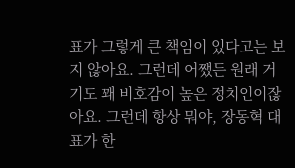표가 그렇게 큰 책임이 있다고는 보지 않아요. 그런데 어쨌든 원래 거기도 꽤 비호감이 높은 정치인이잖아요. 그런데 항상 뭐야, 장동혁 대표가 한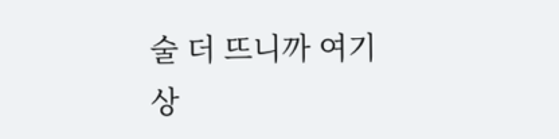술 더 뜨니까 여기 상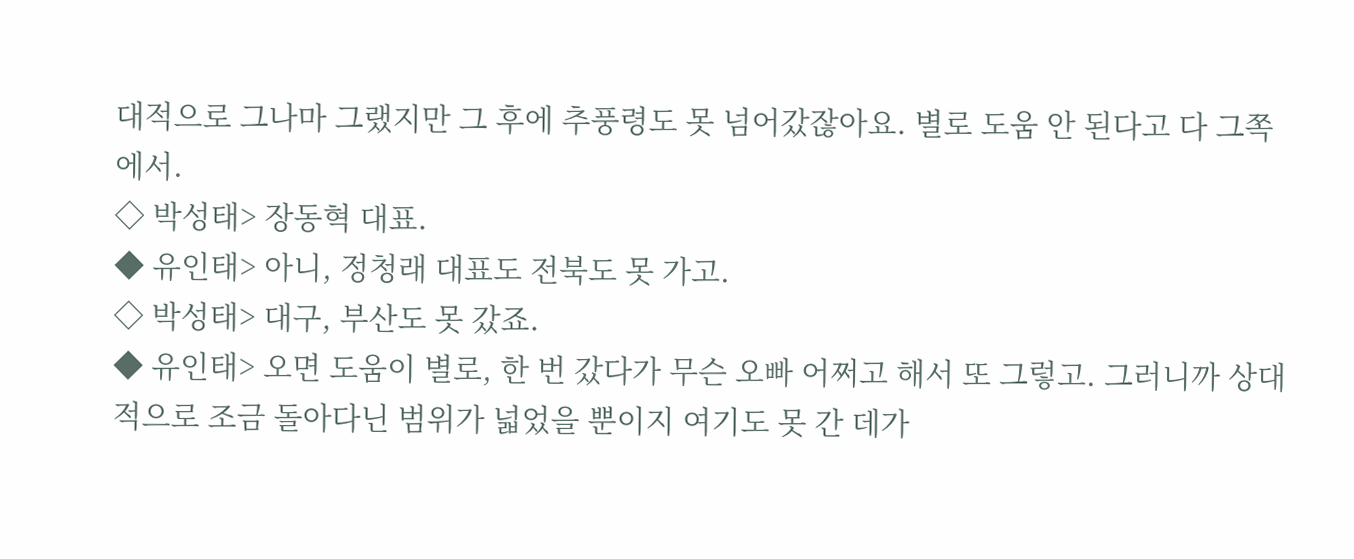대적으로 그나마 그랬지만 그 후에 추풍령도 못 넘어갔잖아요. 별로 도움 안 된다고 다 그쪽에서.
◇ 박성태> 장동혁 대표.
◆ 유인태> 아니, 정청래 대표도 전북도 못 가고.
◇ 박성태> 대구, 부산도 못 갔죠.
◆ 유인태> 오면 도움이 별로, 한 번 갔다가 무슨 오빠 어쩌고 해서 또 그렇고. 그러니까 상대적으로 조금 돌아다닌 범위가 넓었을 뿐이지 여기도 못 간 데가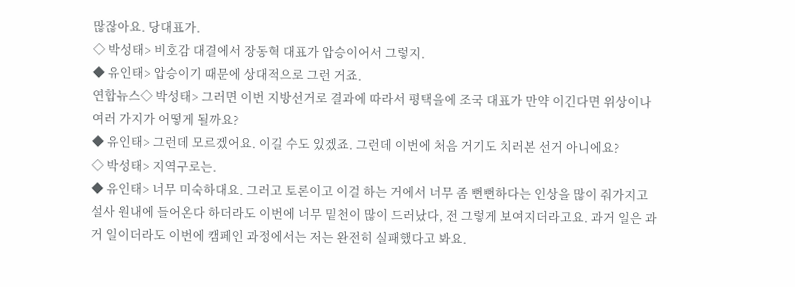많잖아요. 당대표가.
◇ 박성태> 비호감 대결에서 장동혁 대표가 압승이어서 그렇지.
◆ 유인태> 압승이기 때문에 상대적으로 그런 거죠.
연합뉴스◇ 박성태> 그러면 이번 지방선거로 결과에 따라서 평택을에 조국 대표가 만약 이긴다면 위상이나 여러 가지가 어떻게 될까요?
◆ 유인태> 그런데 모르겠어요. 이길 수도 있겠죠. 그런데 이번에 처음 거기도 치러본 선거 아니에요?
◇ 박성태> 지역구로는.
◆ 유인태> 너무 미숙하대요. 그러고 토론이고 이걸 하는 거에서 너무 좀 뻔뻔하다는 인상을 많이 줘가지고 설사 원내에 들어온다 하더라도 이번에 너무 밑천이 많이 드러났다, 전 그렇게 보여지더라고요. 과거 일은 과거 일이더라도 이번에 캠페인 과정에서는 저는 완전히 실패했다고 봐요.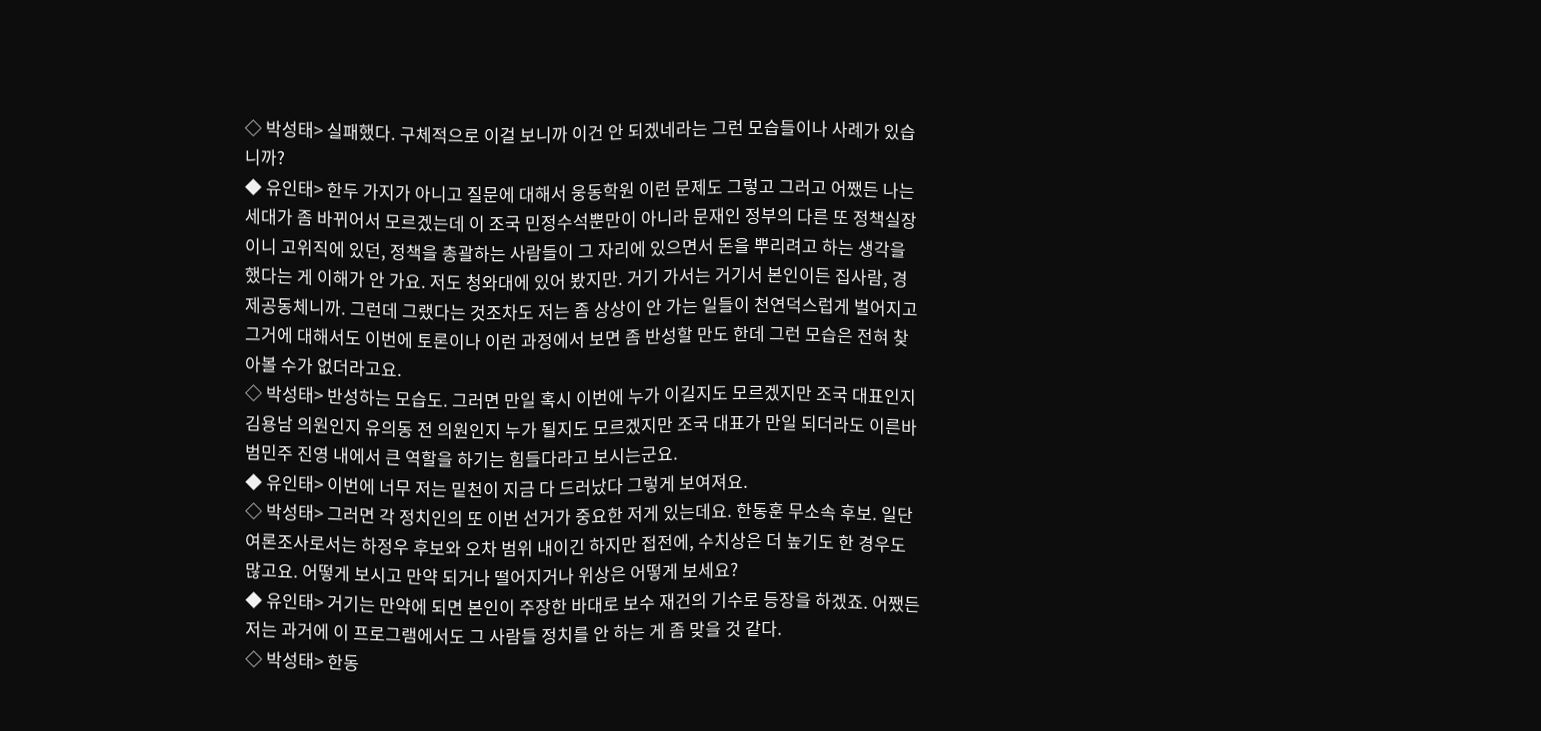◇ 박성태> 실패했다. 구체적으로 이걸 보니까 이건 안 되겠네라는 그런 모습들이나 사례가 있습니까?
◆ 유인태> 한두 가지가 아니고 질문에 대해서 웅동학원 이런 문제도 그렇고 그러고 어쨌든 나는 세대가 좀 바뀌어서 모르겠는데 이 조국 민정수석뿐만이 아니라 문재인 정부의 다른 또 정책실장이니 고위직에 있던, 정책을 총괄하는 사람들이 그 자리에 있으면서 돈을 뿌리려고 하는 생각을 했다는 게 이해가 안 가요. 저도 청와대에 있어 봤지만. 거기 가서는 거기서 본인이든 집사람, 경제공동체니까. 그런데 그랬다는 것조차도 저는 좀 상상이 안 가는 일들이 천연덕스럽게 벌어지고 그거에 대해서도 이번에 토론이나 이런 과정에서 보면 좀 반성할 만도 한데 그런 모습은 전혀 찾아볼 수가 없더라고요.
◇ 박성태> 반성하는 모습도. 그러면 만일 혹시 이번에 누가 이길지도 모르겠지만 조국 대표인지 김용남 의원인지 유의동 전 의원인지 누가 될지도 모르겠지만 조국 대표가 만일 되더라도 이른바 범민주 진영 내에서 큰 역할을 하기는 힘들다라고 보시는군요.
◆ 유인태> 이번에 너무 저는 밑천이 지금 다 드러났다 그렇게 보여져요.
◇ 박성태> 그러면 각 정치인의 또 이번 선거가 중요한 저게 있는데요. 한동훈 무소속 후보. 일단 여론조사로서는 하정우 후보와 오차 범위 내이긴 하지만 접전에, 수치상은 더 높기도 한 경우도 많고요. 어떻게 보시고 만약 되거나 떨어지거나 위상은 어떻게 보세요?
◆ 유인태> 거기는 만약에 되면 본인이 주장한 바대로 보수 재건의 기수로 등장을 하겠죠. 어쨌든 저는 과거에 이 프로그램에서도 그 사람들 정치를 안 하는 게 좀 맞을 것 같다.
◇ 박성태> 한동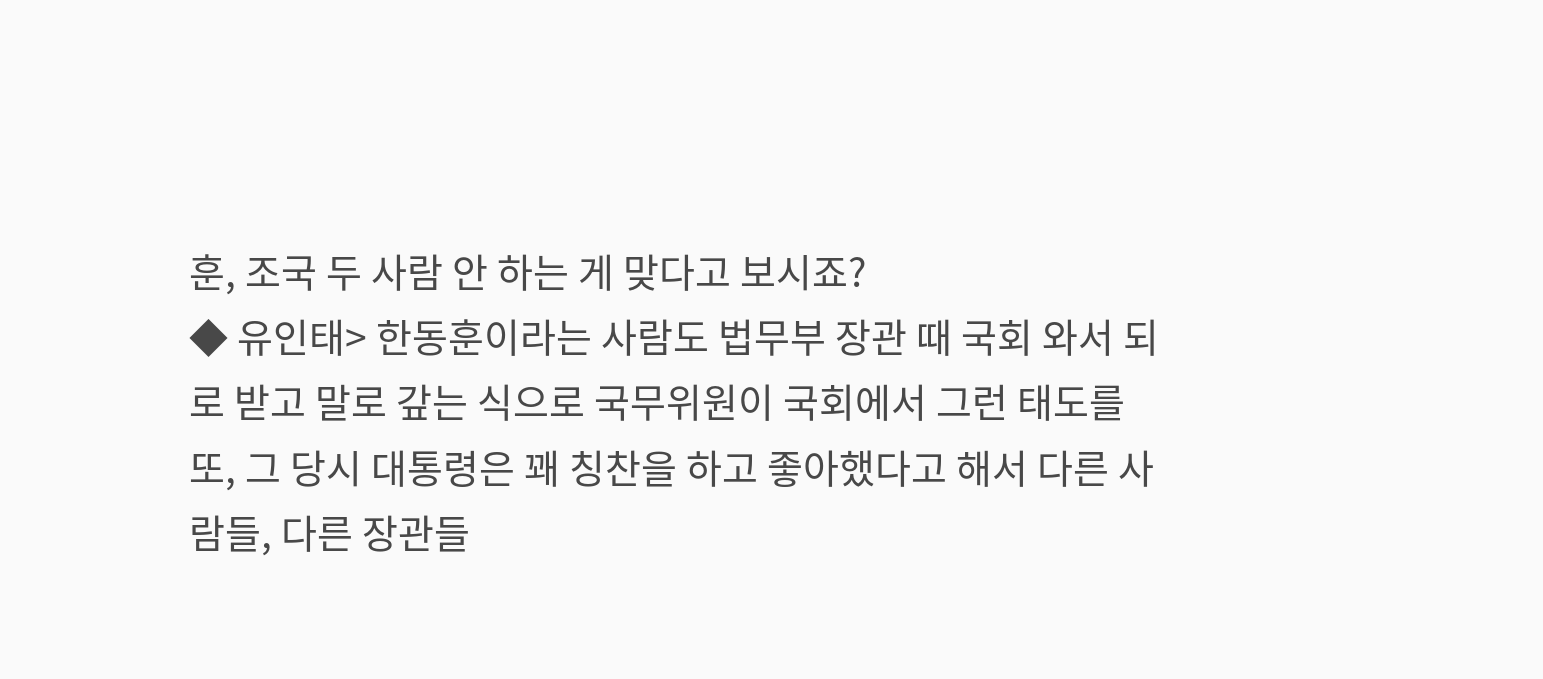훈, 조국 두 사람 안 하는 게 맞다고 보시죠?
◆ 유인태> 한동훈이라는 사람도 법무부 장관 때 국회 와서 되로 받고 말로 갚는 식으로 국무위원이 국회에서 그런 태도를 또, 그 당시 대통령은 꽤 칭찬을 하고 좋아했다고 해서 다른 사람들, 다른 장관들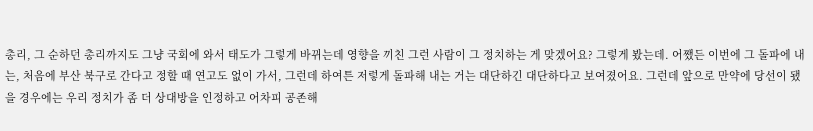총리, 그 순하던 총리까지도 그냥 국회에 와서 태도가 그렇게 바뀌는데 영향을 끼친 그런 사람이 그 정치하는 게 맞겠어요? 그렇게 봤는데. 어쨌든 이번에 그 돌파에 내는, 처음에 부산 북구로 간다고 정할 때 연고도 없이 가서, 그런데 하여튼 저렇게 돌파해 내는 거는 대단하긴 대단하다고 보여졌어요. 그런데 앞으로 만약에 당선이 됐을 경우에는 우리 정치가 좀 더 상대방을 인정하고 어차피 공존해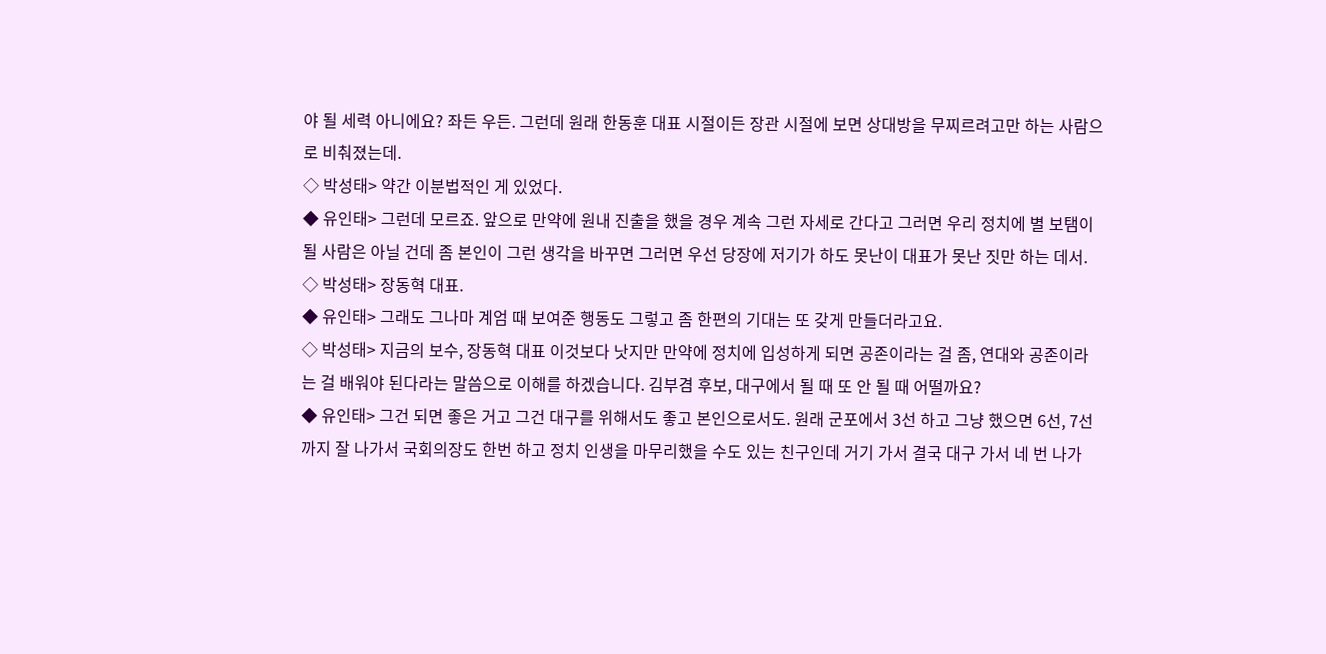야 될 세력 아니에요? 좌든 우든. 그런데 원래 한동훈 대표 시절이든 장관 시절에 보면 상대방을 무찌르려고만 하는 사람으로 비춰졌는데.
◇ 박성태> 약간 이분법적인 게 있었다.
◆ 유인태> 그런데 모르죠. 앞으로 만약에 원내 진출을 했을 경우 계속 그런 자세로 간다고 그러면 우리 정치에 별 보탬이 될 사람은 아닐 건데 좀 본인이 그런 생각을 바꾸면 그러면 우선 당장에 저기가 하도 못난이 대표가 못난 짓만 하는 데서.
◇ 박성태> 장동혁 대표.
◆ 유인태> 그래도 그나마 계엄 때 보여준 행동도 그렇고 좀 한편의 기대는 또 갖게 만들더라고요.
◇ 박성태> 지금의 보수, 장동혁 대표 이것보다 낫지만 만약에 정치에 입성하게 되면 공존이라는 걸 좀, 연대와 공존이라는 걸 배워야 된다라는 말씀으로 이해를 하겠습니다. 김부겸 후보, 대구에서 될 때 또 안 될 때 어떨까요?
◆ 유인태> 그건 되면 좋은 거고 그건 대구를 위해서도 좋고 본인으로서도. 원래 군포에서 3선 하고 그냥 했으면 6선, 7선까지 잘 나가서 국회의장도 한번 하고 정치 인생을 마무리했을 수도 있는 친구인데 거기 가서 결국 대구 가서 네 번 나가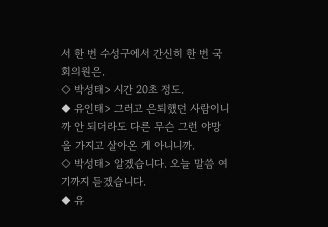서 한 번 수성구에서 간신히 한 번 국회의원은.
◇ 박성태> 시간 20초 정도.
◆ 유인태> 그러고 은퇴했던 사람이니까 안 되더라도 다른 무슨 그런 야망을 가지고 살아온 게 아니니까.
◇ 박성태> 알겠습니다. 오늘 말씀 여기까지 듣겠습니다.
◆ 유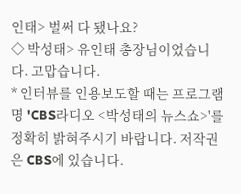인태> 벌써 다 됐나요?
◇ 박성태> 유인태 총장님이었습니다. 고맙습니다.
* 인터뷰를 인용보도할 때는 프로그램명 'CBS라디오 <박성태의 뉴스쇼>'를 정확히 밝혀주시기 바랍니다. 저작권은 CBS에 있습니다.